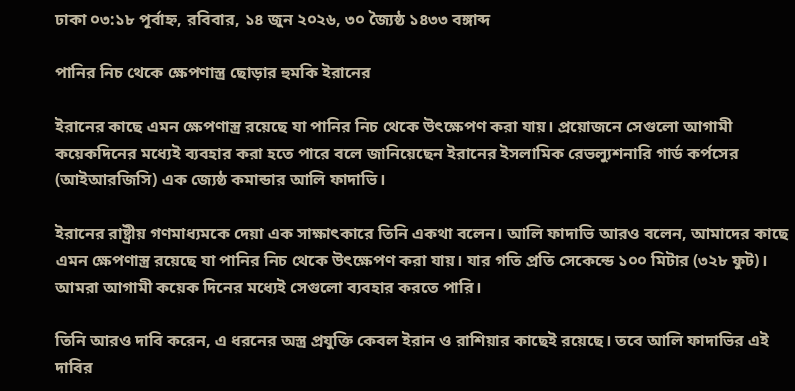ঢাকা ০৩:১৮ পূর্বাহ্ন, রবিবার, ১৪ জুন ২০২৬, ৩০ জ্যৈষ্ঠ ১৪৩৩ বঙ্গাব্দ

পানির নিচ থেকে ক্ষেপণাস্ত্র ছোড়ার হুমকি ইরানের

ইরানের কাছে এমন ক্ষেপণাস্ত্র রয়েছে যা পানির নিচ থেকে উৎক্ষেপণ করা যায়। প্রয়োজনে সেগুলো আগামী কয়েকদিনের মধ্যেই ব্যবহার করা হতে পারে বলে জানিয়েছেন ইরানের ইসলামিক রেভল্যুশনারি গার্ড কর্পসের (আইআরজিসি) এক জ্যেষ্ঠ কমান্ডার আলি ফাদাভি।

ইরানের রাষ্ট্রীয় গণমাধ্যমকে দেয়া এক সাক্ষাৎকারে তিনি একথা বলেন। আলি ফাদাভি আরও বলেন, আমাদের কাছে এমন ক্ষেপণাস্ত্র রয়েছে যা পানির নিচ থেকে উৎক্ষেপণ করা যায়। যার গতি প্রতি সেকেন্ডে ১০০ মিটার (৩২৮ ফুট)। আমরা আগামী কয়েক দিনের মধ্যেই সেগুলো ব্যবহার করতে পারি।

তিনি আরও দাবি করেন, এ ধরনের অস্ত্র প্রযুক্তি কেবল ইরান ও রাশিয়ার কাছেই রয়েছে। তবে আলি ফাদাভির এই দাবির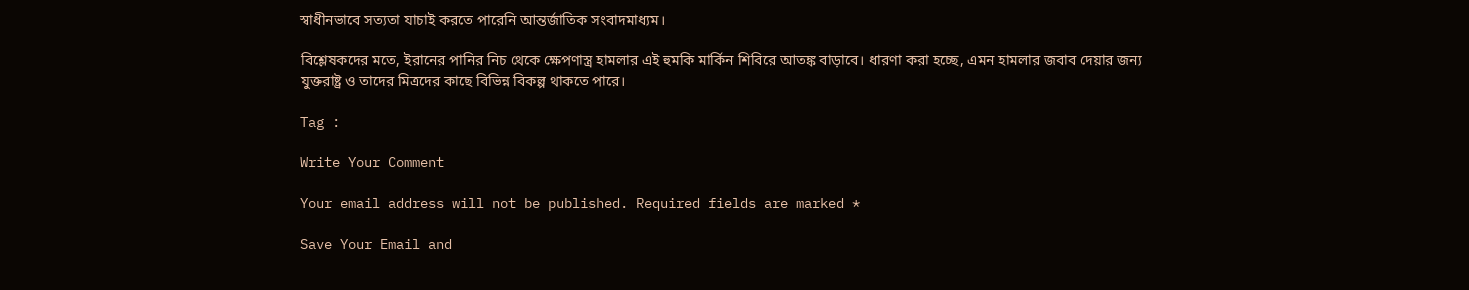স্বাধীনভাবে সত্যতা যাচাই করতে পারেনি আন্তর্জাতিক সংবাদমাধ্যম।

বিশ্লেষকদের মতে, ইরানের পানির নিচ থেকে ক্ষেপণাস্ত্র হামলার এই হুমকি মার্কিন শিবিরে আতঙ্ক বাড়াবে। ধারণা করা হচ্ছে, এমন হামলার জবাব দেয়ার জন্য যুক্তরাষ্ট্র ও তাদের মিত্রদের কাছে বিভিন্ন বিকল্প থাকতে পারে।

Tag :

Write Your Comment

Your email address will not be published. Required fields are marked *

Save Your Email and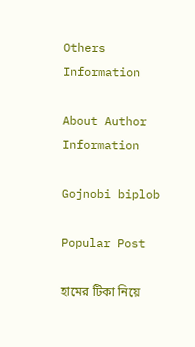Others Information

About Author Information

Gojnobi biplob

Popular Post

হামের টিকা নিয়ে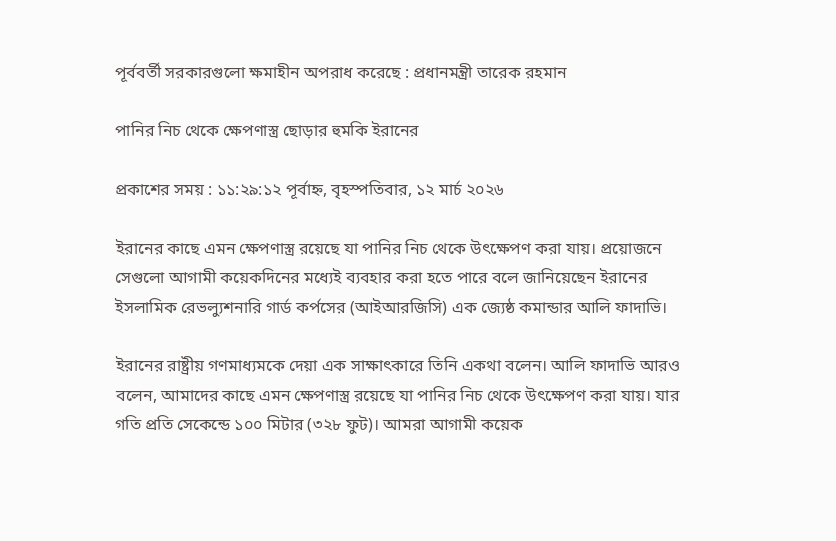পূর্ববর্তী সরকারগুলো ক্ষমাহীন অপরাধ করেছে : প্রধানমন্ত্রী তারেক রহমান

পানির নিচ থেকে ক্ষেপণাস্ত্র ছোড়ার হুমকি ইরানের

প্রকাশের সময় : ১১:২৯:১২ পূর্বাহ্ন, বৃহস্পতিবার, ১২ মার্চ ২০২৬

ইরানের কাছে এমন ক্ষেপণাস্ত্র রয়েছে যা পানির নিচ থেকে উৎক্ষেপণ করা যায়। প্রয়োজনে সেগুলো আগামী কয়েকদিনের মধ্যেই ব্যবহার করা হতে পারে বলে জানিয়েছেন ইরানের ইসলামিক রেভল্যুশনারি গার্ড কর্পসের (আইআরজিসি) এক জ্যেষ্ঠ কমান্ডার আলি ফাদাভি।

ইরানের রাষ্ট্রীয় গণমাধ্যমকে দেয়া এক সাক্ষাৎকারে তিনি একথা বলেন। আলি ফাদাভি আরও বলেন, আমাদের কাছে এমন ক্ষেপণাস্ত্র রয়েছে যা পানির নিচ থেকে উৎক্ষেপণ করা যায়। যার গতি প্রতি সেকেন্ডে ১০০ মিটার (৩২৮ ফুট)। আমরা আগামী কয়েক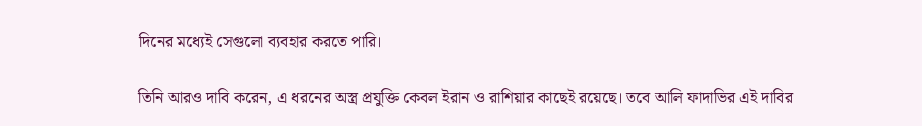দিনের মধ্যেই সেগুলো ব্যবহার করতে পারি।

তিনি আরও দাবি করেন, এ ধরনের অস্ত্র প্রযুক্তি কেবল ইরান ও রাশিয়ার কাছেই রয়েছে। তবে আলি ফাদাভির এই দাবির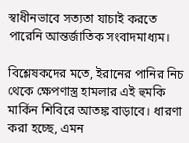স্বাধীনভাবে সত্যতা যাচাই করতে পারেনি আন্তর্জাতিক সংবাদমাধ্যম।

বিশ্লেষকদের মতে, ইরানের পানির নিচ থেকে ক্ষেপণাস্ত্র হামলার এই হুমকি মার্কিন শিবিরে আতঙ্ক বাড়াবে। ধারণা করা হচ্ছে, এমন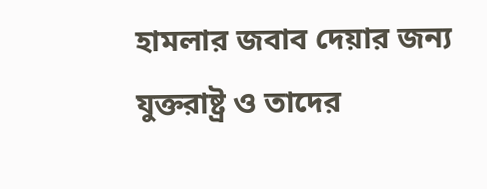হামলার জবাব দেয়ার জন্য যুক্তরাষ্ট্র ও তাদের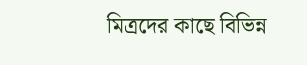মিত্রদের কাছে বিভিন্ন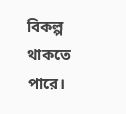বিকল্প থাকতে পারে।